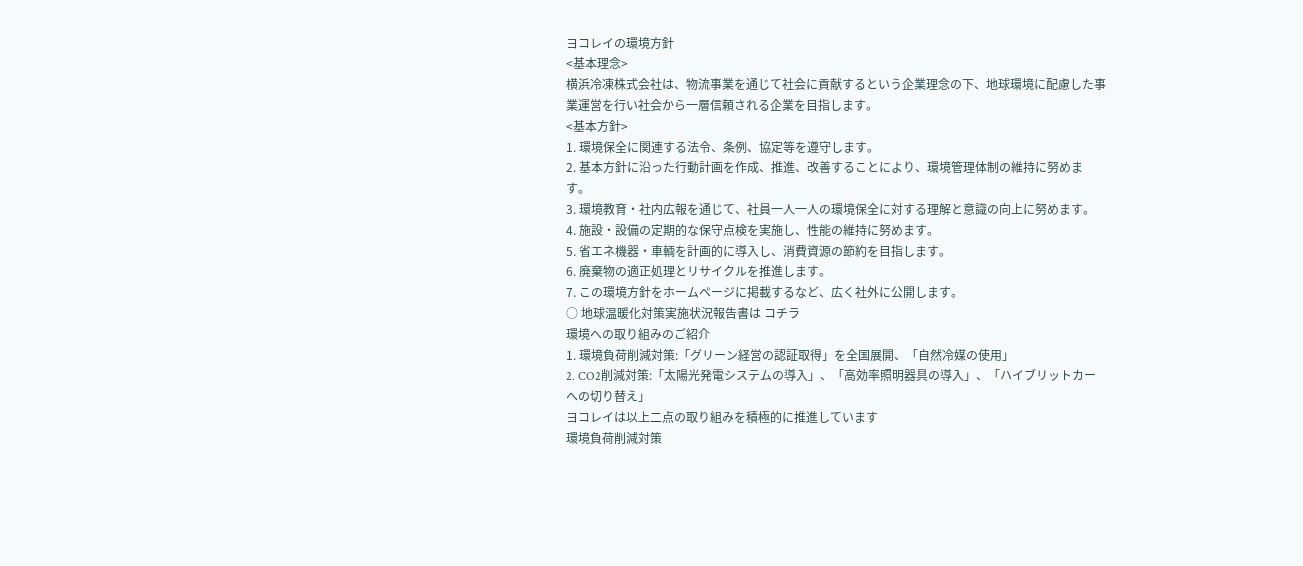ヨコレイの環境方針
<基本理念>
横浜冷凍株式会社は、物流事業を通じて社会に貢献するという企業理念の下、地球環境に配慮した事業運営を行い社会から一層信頼される企業を目指します。
<基本方針>
1. 環境保全に関連する法令、条例、協定等を遵守します。
2. 基本方針に沿った行動計画を作成、推進、改善することにより、環境管理体制の維持に努めます。
3. 環境教育・社内広報を通じて、社員一人一人の環境保全に対する理解と意識の向上に努めます。
4. 施設・設備の定期的な保守点検を実施し、性能の維持に努めます。
5. 省エネ機器・車輌を計画的に導入し、消費資源の節約を目指します。
6. 廃棄物の適正処理とリサイクルを推進します。
7. この環境方針をホームページに掲載するなど、広く社外に公開します。
○ 地球温暖化対策実施状況報告書は コチラ
環境への取り組みのご紹介
1. 環境負荷削減対策:「グリーン経営の認証取得」を全国展開、「自然冷媒の使用」
2. CO2削減対策:「太陽光発電システムの導入」、「高効率照明器具の導入」、「ハイブリットカーへの切り替え」
ヨコレイは以上二点の取り組みを積極的に推進しています
環境負荷削減対策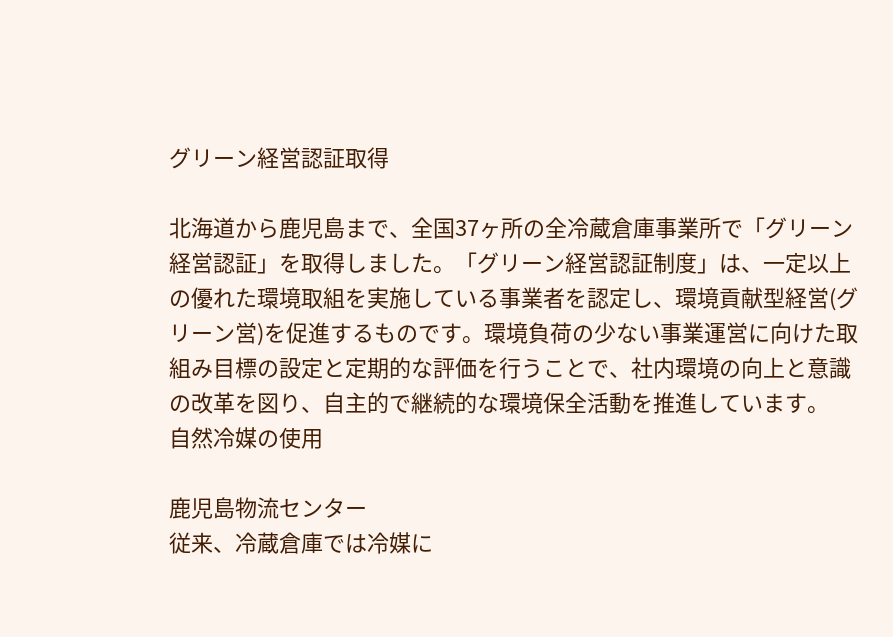グリーン経営認証取得

北海道から鹿児島まで、全国37ヶ所の全冷蔵倉庫事業所で「グリーン経営認証」を取得しました。「グリーン経営認証制度」は、一定以上の優れた環境取組を実施している事業者を認定し、環境貢献型経営(グリーン営)を促進するものです。環境負荷の少ない事業運営に向けた取組み目標の設定と定期的な評価を行うことで、社内環境の向上と意識の改革を図り、自主的で継続的な環境保全活動を推進しています。
自然冷媒の使用

鹿児島物流センター
従来、冷蔵倉庫では冷媒に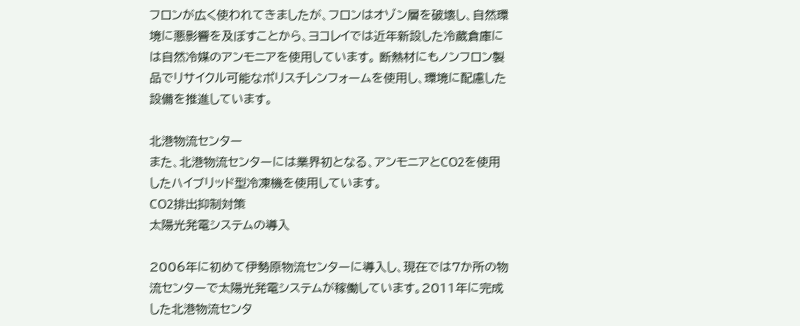フロンが広く使われてきましたが、フロンはオゾン層を破壊し、自然環境に悪影響を及ぼすことから、ヨコレイでは近年新設した冷蔵倉庫には自然冷媒のアンモニアを使用しています。 断熱材にもノンフロン製品でリサイクル可能なポリスチレンフォームを使用し、環境に配慮した設備を推進しています。

北港物流センター
また、北港物流センターには業界初となる、アンモニアとCO2を使用したハイブリッド型冷凍機を使用しています。
CO2排出抑制対策
太陽光発電システムの導入

2006年に初めて伊勢原物流センターに導入し、現在では7か所の物流センターで太陽光発電システムが稼働しています。2011年に完成した北港物流センタ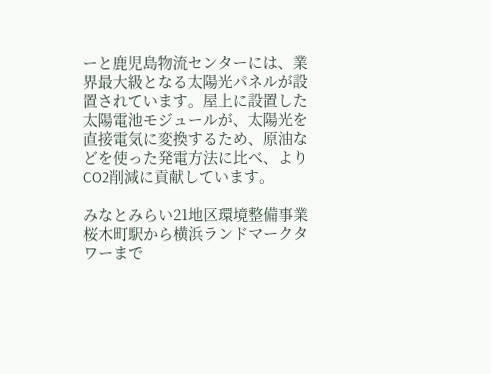ーと鹿児島物流センターには、業界最大級となる太陽光パネルが設置されています。屋上に設置した太陽電池モジュールが、太陽光を直接電気に変換するため、原油などを使った発電方法に比べ、よりCO2削減に貢献しています。

みなとみらい21地区環境整備事業桜木町駅から横浜ランドマークタワーまで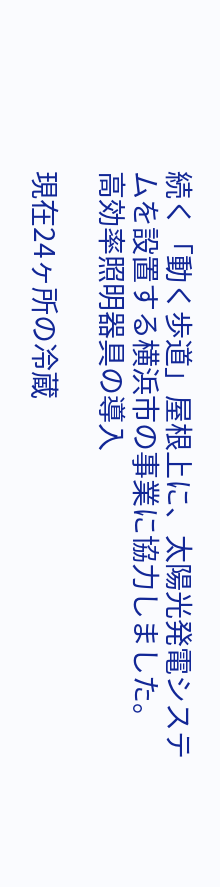続く「動く歩道」屋根上に、太陽光発電システムを設置する横浜市の事業に協力しました。
高効率照明器具の導入

現在24ヶ所の冷蔵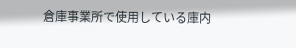倉庫事業所で使用している庫内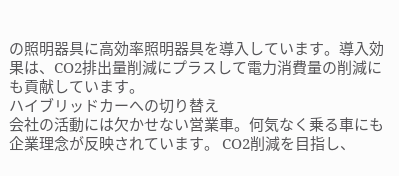の照明器具に高効率照明器具を導入しています。導入効果は、CO2排出量削減にプラスして電力消費量の削減にも貢献しています。
ハイブリッドカーへの切り替え
会社の活動には欠かせない営業車。何気なく乗る車にも企業理念が反映されています。 CO2削減を目指し、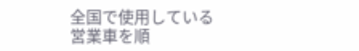全国で使用している営業車を順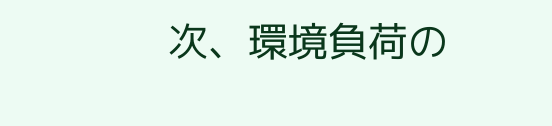次、環境負荷の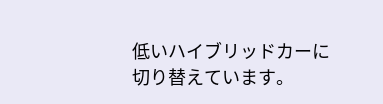低いハイブリッドカーに切り替えています。